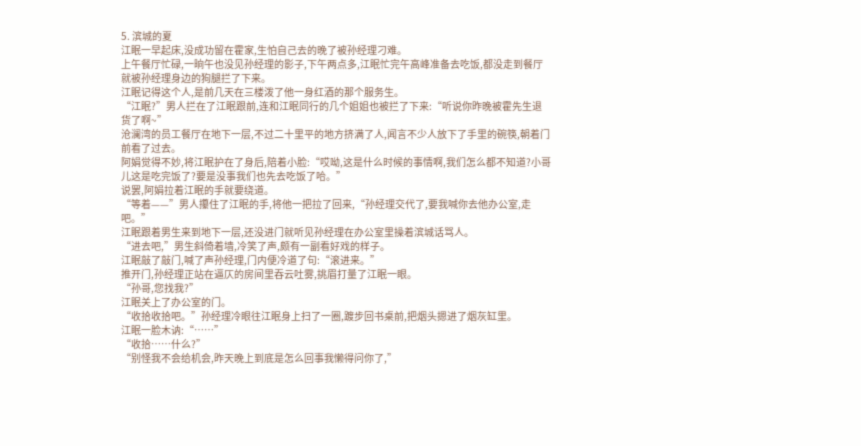5. 滨城的夏
江眠一早起床,没成功留在霍家,生怕自己去的晚了被孙经理刁难。
上午餐厅忙碌,一晌午也没见孙经理的影子,下午两点多,江眠忙完午高峰准备去吃饭,都没走到餐厅就被孙经理身边的狗腿拦了下来。
江眠记得这个人,是前几天在三楼泼了他一身红酒的那个服务生。
“江眠?”男人拦在了江眠跟前,连和江眠同行的几个姐姐也被拦了下来:“听说你昨晚被霍先生退货了啊~”
沧澜湾的员工餐厅在地下一层,不过二十里平的地方挤满了人,闻言不少人放下了手里的碗筷,朝着门前看了过去。
阿娟觉得不妙,将江眠护在了身后,陪着小脸:“哎呦,这是什么时候的事情啊,我们怎么都不知道?小哥儿这是吃完饭了?要是没事我们也先去吃饭了哈。”
说罢,阿娟拉着江眠的手就要绕道。
“等着——”男人攥住了江眠的手,将他一把拉了回来,“孙经理交代了,要我喊你去他办公室,走吧。”
江眠跟着男生来到地下一层,还没进门就听见孙经理在办公室里操着滨城话骂人。
“进去吧,”男生斜倚着墙,冷笑了声,颇有一副看好戏的样子。
江眠敲了敲门,喊了声孙经理,门内便冷道了句:“滚进来。”
推开门,孙经理正站在逼仄的房间里吞云吐雾,挑眉打量了江眠一眼。
“孙哥,您找我?”
江眠关上了办公室的门。
“收拾收拾吧。”孙经理冷眼往江眠身上扫了一圈,踱步回书桌前,把烟头摁进了烟灰缸里。
江眠一脸木讷:“……”
“收拾……什么?”
“别怪我不会给机会,昨天晚上到底是怎么回事我懒得问你了,”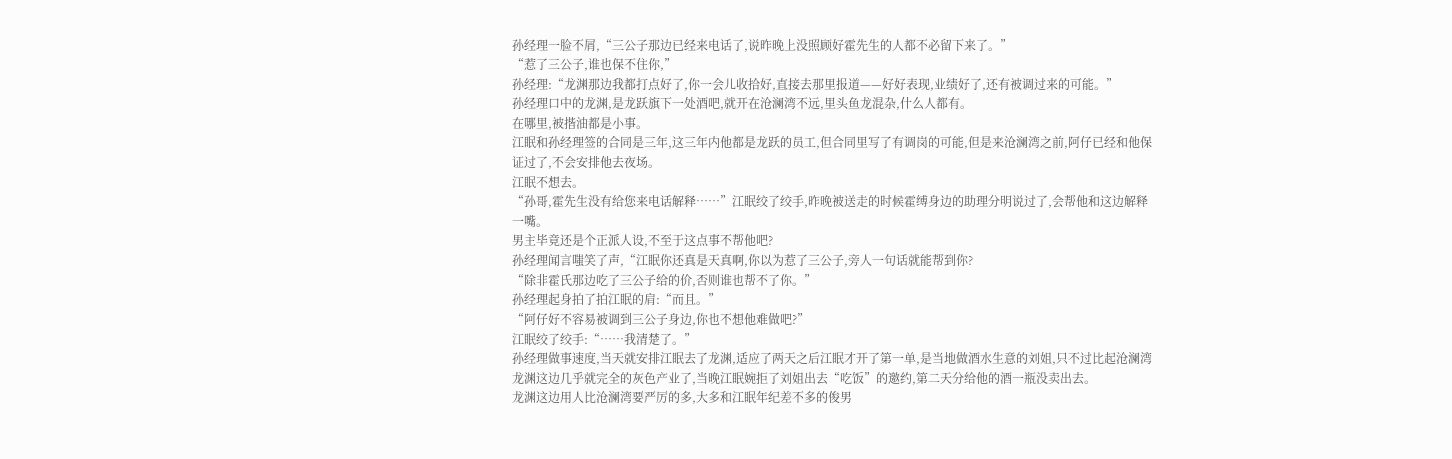孙经理一脸不屑,“三公子那边已经来电话了,说昨晚上没照顾好霍先生的人都不必留下来了。”
“惹了三公子,谁也保不住你,”
孙经理:“龙渊那边我都打点好了,你一会儿收拾好,直接去那里报道——好好表现,业绩好了,还有被调过来的可能。”
孙经理口中的龙渊,是龙跃旗下一处酒吧,就开在沧澜湾不远,里头鱼龙混杂,什么人都有。
在哪里,被揩油都是小事。
江眠和孙经理签的合同是三年,这三年内他都是龙跃的员工,但合同里写了有调岗的可能,但是来沧澜湾之前,阿仔已经和他保证过了,不会安排他去夜场。
江眠不想去。
“孙哥,霍先生没有给您来电话解释……”江眠绞了绞手,昨晚被送走的时候霍缚身边的助理分明说过了,会帮他和这边解释一嘴。
男主毕竟还是个正派人设,不至于这点事不帮他吧?
孙经理闻言嗤笑了声,“江眠你还真是天真啊,你以为惹了三公子,旁人一句话就能帮到你?
“除非霍氏那边吃了三公子给的价,否则谁也帮不了你。”
孙经理起身拍了拍江眠的肩:“而且。”
“阿仔好不容易被调到三公子身边,你也不想他难做吧?”
江眠绞了绞手:“……我清楚了。”
孙经理做事速度,当天就安排江眠去了龙渊,适应了两天之后江眠才开了第一单,是当地做酒水生意的刘姐,只不过比起沧澜湾龙渊这边几乎就完全的灰色产业了,当晚江眠婉拒了刘姐出去“吃饭”的邀约,第二天分给他的酒一瓶没卖出去。
龙渊这边用人比沧澜湾要严厉的多,大多和江眠年纪差不多的俊男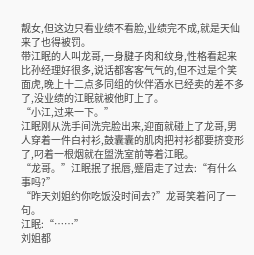靓女,但这边只看业绩不看脸,业绩完不成,就是天仙来了也得被罚。
带江眠的人叫龙哥,一身腱子肉和纹身,性格看起来比孙经理好很多,说话都客客气气的,但不过是个笑面虎,晚上十二点多同组的伙伴酒水已经卖的差不多了,没业绩的江眠就被他盯上了。
“小江,过来一下。”
江眠刚从洗手间洗完脸出来,迎面就碰上了龙哥,男人穿着一件白衬衫,鼓囊囊的肌肉把衬衫都要挤变形了,叼着一根烟就在盥洗室前等着江眠。
“龙哥。”江眠抿了抿唇,蹙眉走了过去:“有什么事吗?”
“昨天刘姐约你吃饭没时间去?”龙哥笑着问了一句。
江眠:“……”
刘姐都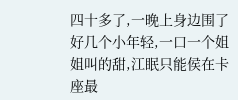四十多了,一晚上身边围了好几个小年轻,一口一个姐姐叫的甜,江眠只能侯在卡座最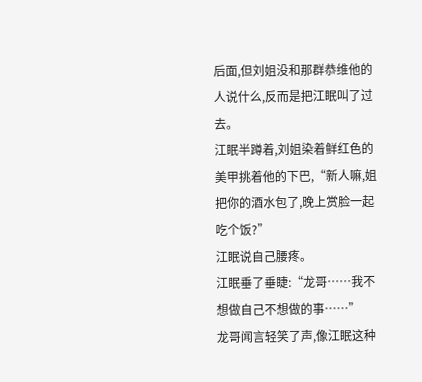后面,但刘姐没和那群恭维他的人说什么,反而是把江眠叫了过去。
江眠半蹲着,刘姐染着鲜红色的美甲挑着他的下巴,“新人嘛,姐把你的酒水包了,晚上赏脸一起吃个饭?”
江眠说自己腰疼。
江眠垂了垂睫:“龙哥……我不想做自己不想做的事……”
龙哥闻言轻笑了声,像江眠这种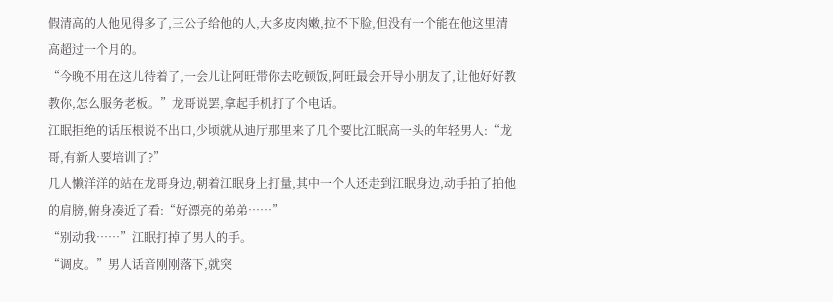假清高的人他见得多了,三公子给他的人,大多皮肉嫩,拉不下脸,但没有一个能在他这里清高超过一个月的。
“今晚不用在这儿待着了,一会儿让阿旺带你去吃顿饭,阿旺最会开导小朋友了,让他好好教教你,怎么服务老板。”龙哥说罢,拿起手机打了个电话。
江眠拒绝的话压根说不出口,少顷就从迪厅那里来了几个要比江眠高一头的年轻男人:“龙哥,有新人要培训了?”
几人懒洋洋的站在龙哥身边,朝着江眠身上打量,其中一个人还走到江眠身边,动手拍了拍他的肩膀,俯身凑近了看:“好漂亮的弟弟……”
“别动我……”江眠打掉了男人的手。
“调皮。”男人话音刚刚落下,就突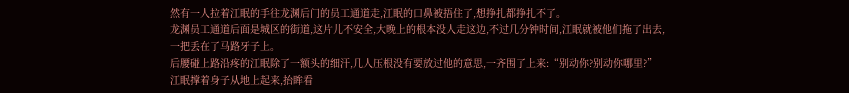然有一人拉着江眠的手往龙渊后门的员工通道走,江眠的口鼻被捂住了,想挣扎都挣扎不了。
龙渊员工通道后面是城区的街道,这片儿不安全,大晚上的根本没人走这边,不过几分钟时间,江眠就被他们拖了出去,一把丢在了马路牙子上。
后腰碰上路沿疼的江眠除了一额头的细汗,几人压根没有要放过他的意思,一齐围了上来:“别动你?别动你哪里?”
江眠撑着身子从地上起来,抬眸看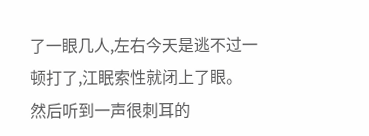了一眼几人,左右今天是逃不过一顿打了,江眠索性就闭上了眼。
然后听到一声很刺耳的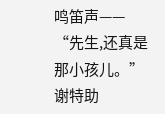鸣笛声——
“先生,还真是那小孩儿。”
谢特助